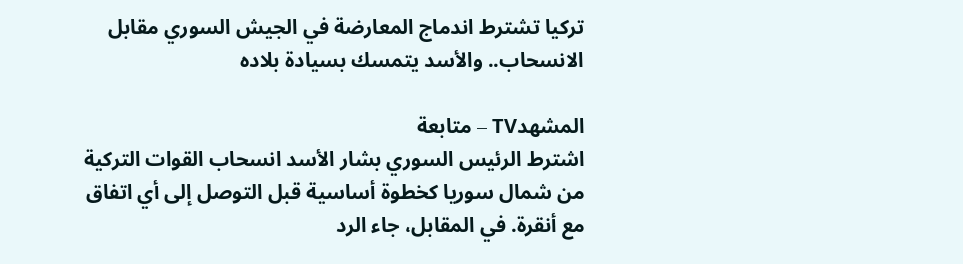تركيا تشترط اندماج المعارضة في الجيش السوري مقابل الانسحاب.. والأسد يتمسك بسيادة بلاده

المشهدTV – متابعة
اشترط الرئيس السوري بشار الأسد انسحاب القوات التركية من شمال سوريا كخطوة أساسية قبل التوصل إلى أي اتفاق مع أنقرة. في المقابل، جاء الرد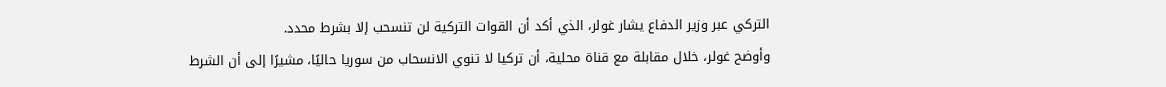التركي عبر وزير الدفاع يشار غولر، الذي أكد أن القوات التركية لن تنسحب إلا بشرط محدد.
وأوضح غولر، خلال مقابلة مع قناة محلية، أن تركيا لا تنوي الانسحاب من سوريا حاليًا، مشيرًا إلى أن الشرط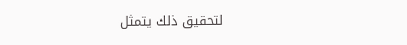لتحقيق ذلك يتمثل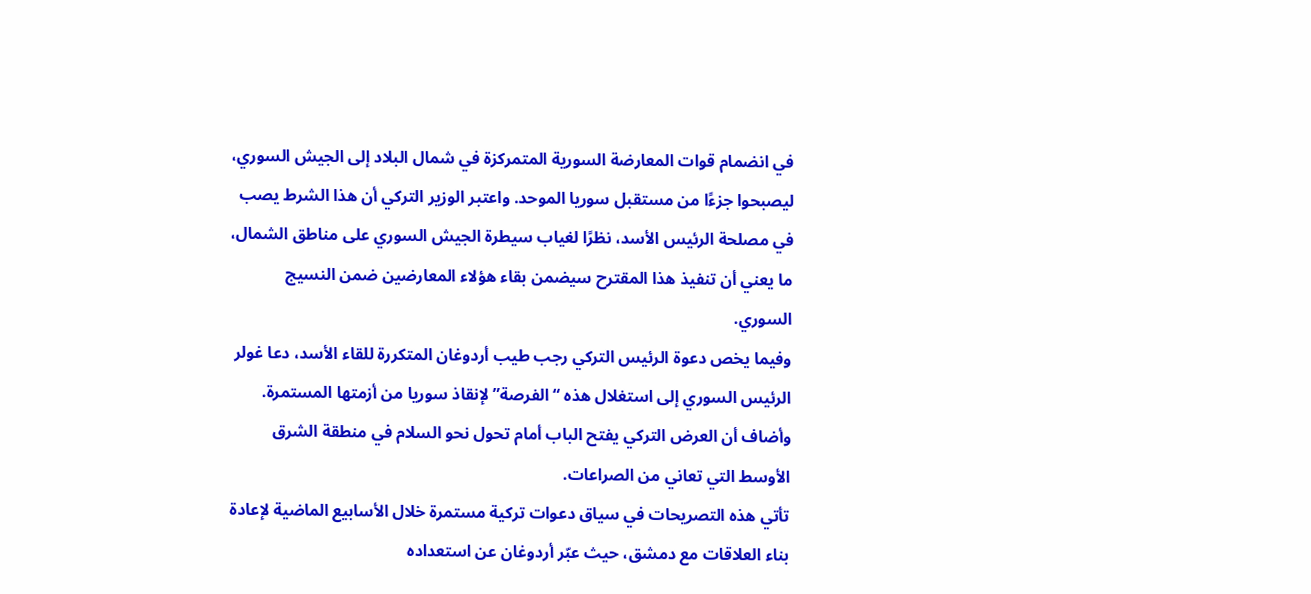في انضمام قوات المعارضة السورية المتمركزة في شمال البلاد إلى الجيش السوري، ليصبحوا جزءًا من مستقبل سوريا الموحد. واعتبر الوزير التركي أن هذا الشرط يصب في مصلحة الرئيس الأسد، نظرًا لغياب سيطرة الجيش السوري على مناطق الشمال، ما يعني أن تنفيذ هذا المقترح سيضمن بقاء هؤلاء المعارضين ضمن النسيج السوري.
وفيما يخص دعوة الرئيس التركي رجب طيب أردوغان المتكررة للقاء الأسد، دعا غولر الرئيس السوري إلى استغلال هذه “الفرصة” لإنقاذ سوريا من أزمتها المستمرة. وأضاف أن العرض التركي يفتح الباب أمام تحول نحو السلام في منطقة الشرق الأوسط التي تعاني من الصراعات.
تأتي هذه التصريحات في سياق دعوات تركية مستمرة خلال الأسابيع الماضية لإعادة بناء العلاقات مع دمشق، حيث عبّر أردوغان عن استعداده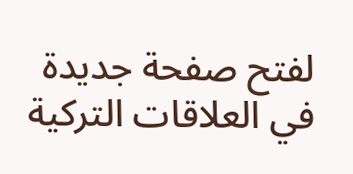لفتح صفحة جديدة في العلاقات التركية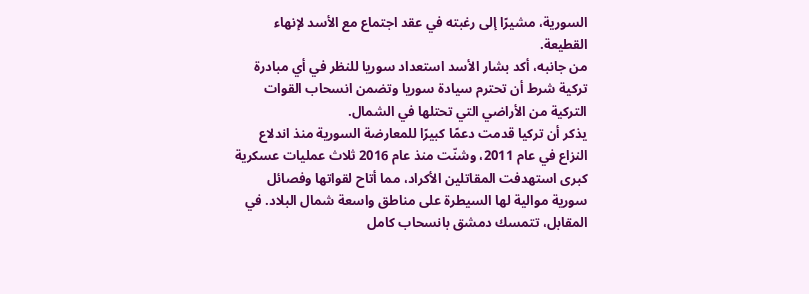السورية، مشيرًا إلى رغبته في عقد اجتماع مع الأسد لإنهاء القطيعة.
من جانبه، أكد بشار الأسد استعداد سوريا للنظر في أي مبادرة تركية شرط أن تحترم سيادة سوريا وتضمن انسحاب القوات التركية من الأراضي التي تحتلها في الشمال.
يذكر أن تركيا قدمت دعمًا كبيرًا للمعارضة السورية منذ اندلاع النزاع في عام 2011، وشنّت منذ عام 2016 ثلاث عمليات عسكرية كبرى استهدفت المقاتلين الأكراد، مما أتاح لقواتها وفصائل سورية موالية لها السيطرة على مناطق واسعة شمال البلاد. في المقابل، تتمسك دمشق بانسحاب كامل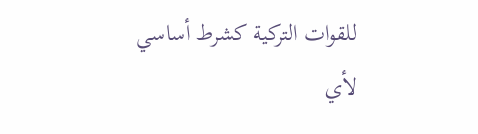للقوات التركية كشرط أساسي لأي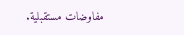مفاوضات مستقبلية.